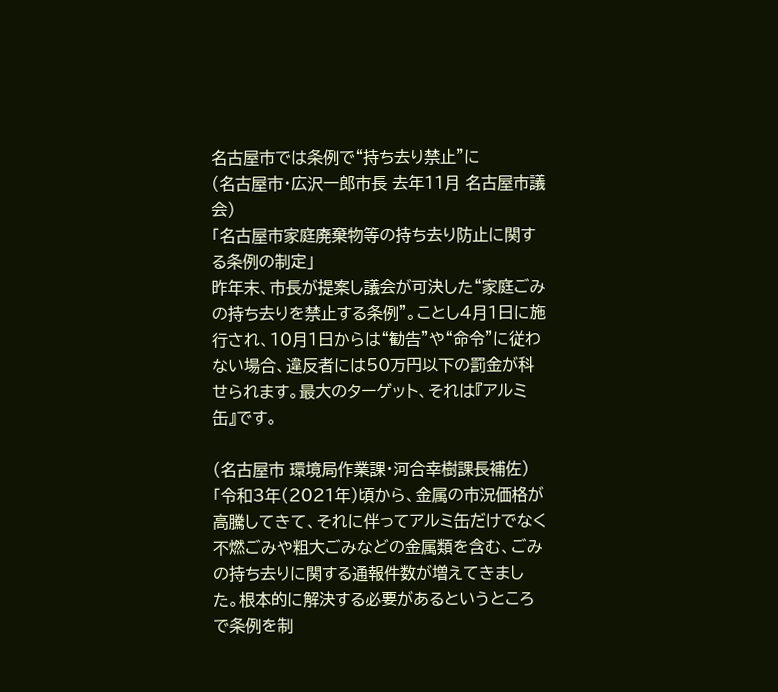名古屋市では条例で“持ち去り禁止”に
(名古屋市・広沢一郎市長 去年11月 名古屋市議会)
「名古屋市家庭廃棄物等の持ち去り防止に関する条例の制定」
昨年末、市長が提案し議会が可決した“家庭ごみの持ち去りを禁止する条例”。ことし4月1日に施行され、10月1日からは“勧告”や“命令”に従わない場合、違反者には50万円以下の罰金が科せられます。最大のターゲット、それは『アルミ缶』です。

(名古屋市 環境局作業課・河合幸樹課長補佐)
「令和3年(2021年)頃から、金属の市況価格が高騰してきて、それに伴ってアルミ缶だけでなく不燃ごみや粗大ごみなどの金属類を含む、ごみの持ち去りに関する通報件数が増えてきました。根本的に解決する必要があるというところで条例を制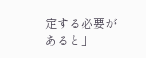定する必要があると」